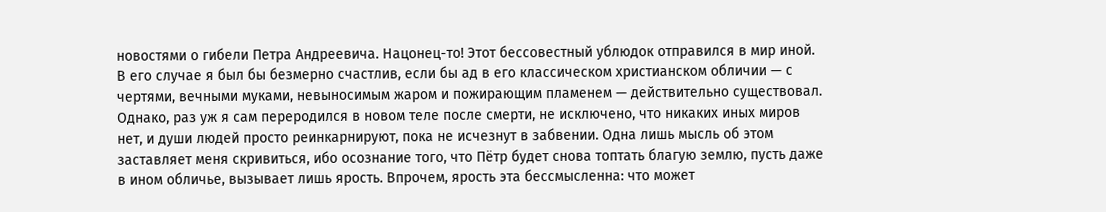новостями о гибели Петра Андреевича. Нацонец-то! Этот бессовестный ублюдок отправился в мир иной. В его случае я был бы безмерно счастлив, если бы ад в его классическом христианском обличии — с чертями, вечными муками, невыносимым жаром и пожирающим пламенем — действительно существовал. Однако, раз уж я сам переродился в новом теле после смерти, не исключено, что никаких иных миров нет, и души людей просто реинкарнируют, пока не исчезнут в забвении. Одна лишь мысль об этом заставляет меня скривиться, ибо осознание того, что Пётр будет снова топтать благую землю, пусть даже в ином обличье, вызывает лишь ярость. Впрочем, ярость эта бессмысленна: что может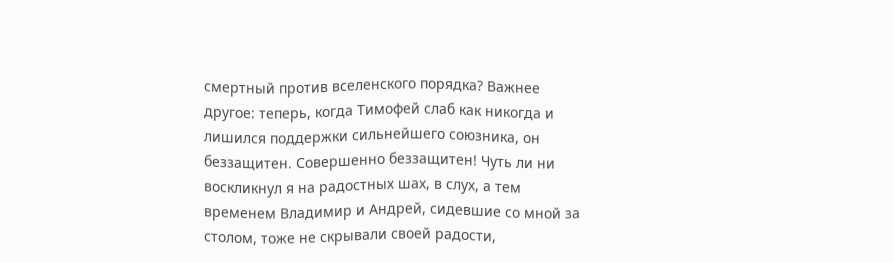смертный против вселенского порядка? Важнее другое: теперь, когда Тимофей слаб как никогда и лишился поддержки сильнейшего союзника, он беззащитен. Совершенно беззащитен! Чуть ли ни воскликнул я на радостных шах, в слух, а тем временем Владимир и Андрей, сидевшие со мной за столом, тоже не скрывали своей радости,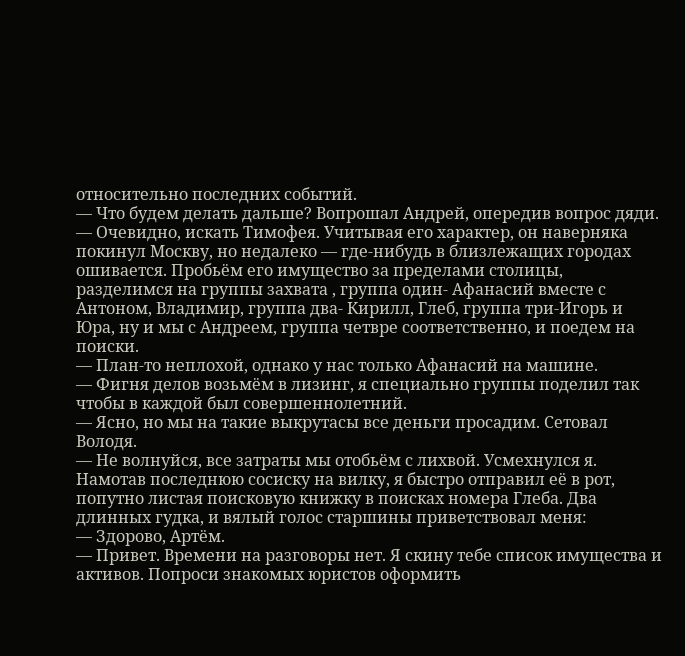относительно последних событий.
— Что будем делать дальше? Вопрошал Андрей, опередив вопрос дяди.
— Очевидно, искать Тимофея. Учитывая его характер, он наверняка покинул Москву, но недалеко — где-нибудь в близлежащих городах ошивается. Пробьём его имущество за пределами столицы, разделимся на группы захвата , группа один- Афанасий вместе с Антоном, Владимир, группа два- Кирилл, Глеб, группа три-Игорь и Юра, ну и мы с Андреем, группа четвре соответственно, и поедем на поиски.
— План-то неплохой, однако у нас только Афанасий на машине.
— Фигня делов возьмём в лизинг, я специально группы поделил так чтобы в каждой был совершеннолетний.
— Ясно, но мы на такие выкрутасы все деньги просадим. Сетовал Володя.
— Не волнуйся, все затраты мы отобьём с лихвой. Усмехнулся я.
Намотав последнюю сосиску на вилку, я быстро отправил её в рот, попутно листая поисковую книжку в поисках номера Глеба. Два длинных гудка, и вялый голос старшины приветствовал меня:
— Здорово, Артём.
— Привет. Времени на разговоры нет. Я скину тебе список имущества и активов. Попроси знакомых юристов оформить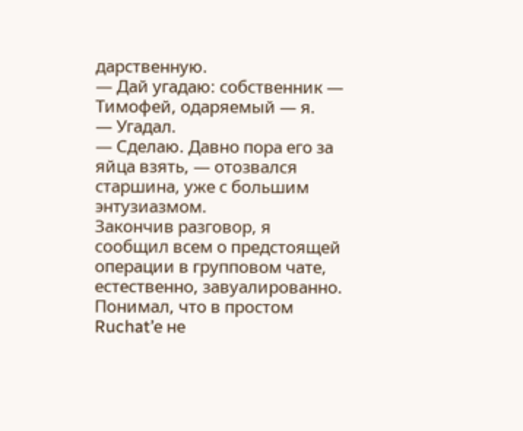дарственную.
— Дай угадаю: собственник — Тимофей, одаряемый — я.
— Угадал.
— Сделаю. Давно пора его за яйца взять, — отозвался старшина, уже с большим энтузиазмом.
Закончив разговор, я сообщил всем о предстоящей операции в групповом чате, естественно, завуалированно. Понимал, что в простом Ruchat’е не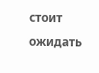стоит ожидать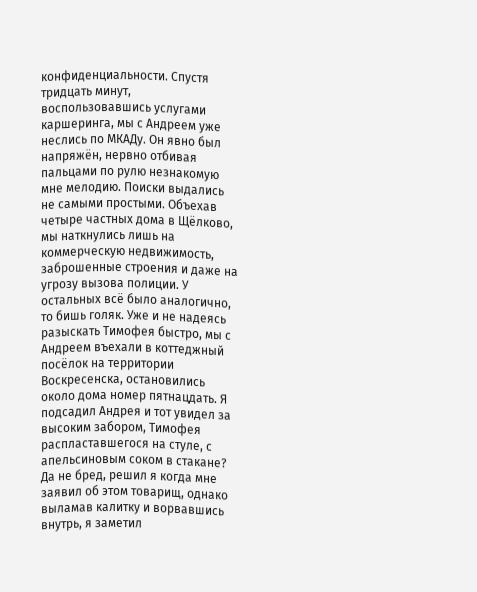конфиденциальности. Спустя тридцать минут, воспользовавшись услугами каршеринга, мы с Андреем уже неслись по МКАДу. Он явно был напряжён, нервно отбивая пальцами по рулю незнакомую мне мелодию. Поиски выдались не самыми простыми. Объехав четыре частных дома в Щёлково, мы наткнулись лишь на коммерческую недвижимость, заброшенные строения и даже на угрозу вызова полиции. У остальных всё было аналогично, то бишь голяк. Уже и не надеясь разыскать Тимофея быстро, мы с Андреем въехали в коттеджный посёлок на территории Воскресенска, остановились около дома номер пятнацдать. Я подсадил Андрея и тот увидел за высоким забором, Тимофея распластавшегося на стуле, с апельсиновым соком в стакане? Да не бред, решил я когда мне заявил об этом товарищ, однако выламав калитку и ворвавшись внутрь, я заметил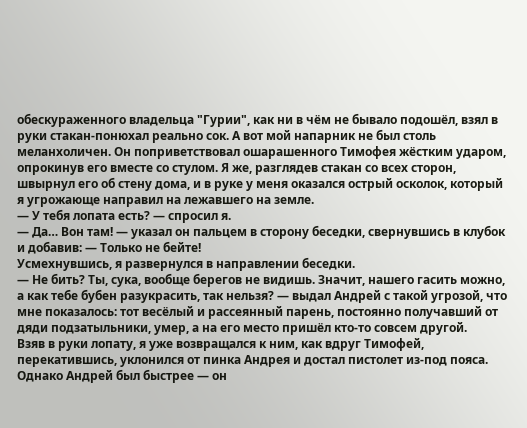обескураженного владельца "Гурии", как ни в чём не бывало подошёл, взял в руки стакан-понюхал реально сок. А вот мой напарник не был столь меланхоличен. Он поприветствовал ошарашенного Тимофея жёстким ударом, опрокинув его вместе со стулом. Я же, разглядев стакан со всех сторон, швырнул его об стену дома, и в руке у меня оказался острый осколок, который я угрожающе направил на лежавшего на земле.
— У тебя лопата есть? — спросил я.
— Да… Вон там! — указал он пальцем в сторону беседки, свернувшись в клубок и добавив: — Только не бейте!
Усмехнувшись, я развернулся в направлении беседки.
— Не бить? Ты, сука, вообще берегов не видишь. Значит, нашего гасить можно, а как тебе бубен разукрасить, так нельзя? — выдал Андрей с такой угрозой, что мне показалось: тот весёлый и рассеянный парень, постоянно получавший от дяди подзатыльники, умер, а на его место пришёл кто-то совсем другой.
Взяв в руки лопату, я уже возвращался к ним, как вдруг Тимофей, перекатившись, уклонился от пинка Андрея и достал пистолет из-под пояса. Однако Андрей был быстрее — он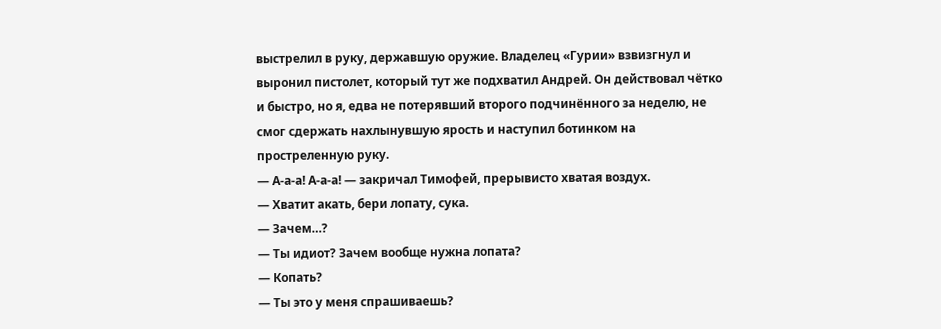выстрелил в руку, державшую оружие. Владелец «Гурии» взвизгнул и выронил пистолет, который тут же подхватил Андрей. Он действовал чётко и быстро, но я, едва не потерявший второго подчинённого за неделю, не смог сдержать нахлынувшую ярость и наступил ботинком на простреленную руку.
— А-а-а! А-а-а! — закричал Тимофей, прерывисто хватая воздух.
— Хватит акать, бери лопату, сука.
— Зачем…?
— Ты идиот? Зачем вообще нужна лопата?
— Копать?
— Ты это у меня спрашиваешь?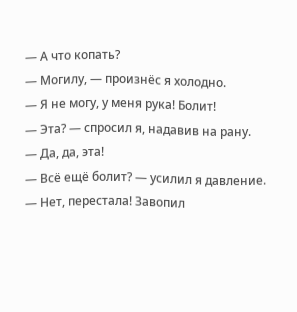— А что копать?
— Могилу, — произнёс я холодно.
— Я не могу, у меня рука! Болит!
— Эта? — спросил я, надавив на рану.
— Да, да, эта!
— Всё ещё болит? — усилил я давление.
— Нет, перестала! Завопил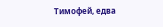Тимофей, едва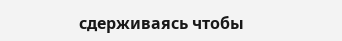сдерживаясь чтобы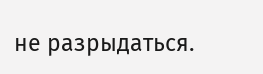не разрыдаться.